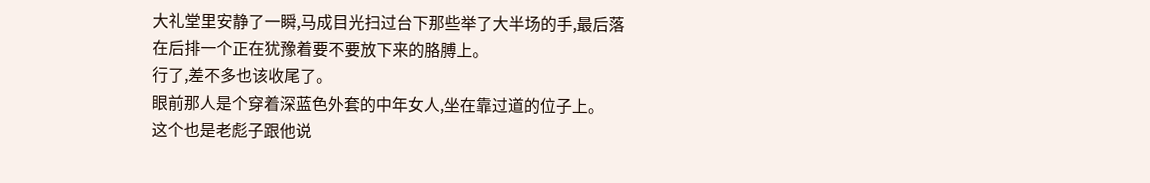大礼堂里安静了一瞬,马成目光扫过台下那些举了大半场的手,最后落在后排一个正在犹豫着要不要放下来的胳膊上。
行了,差不多也该收尾了。
眼前那人是个穿着深蓝色外套的中年女人,坐在靠过道的位子上。
这个也是老彪子跟他说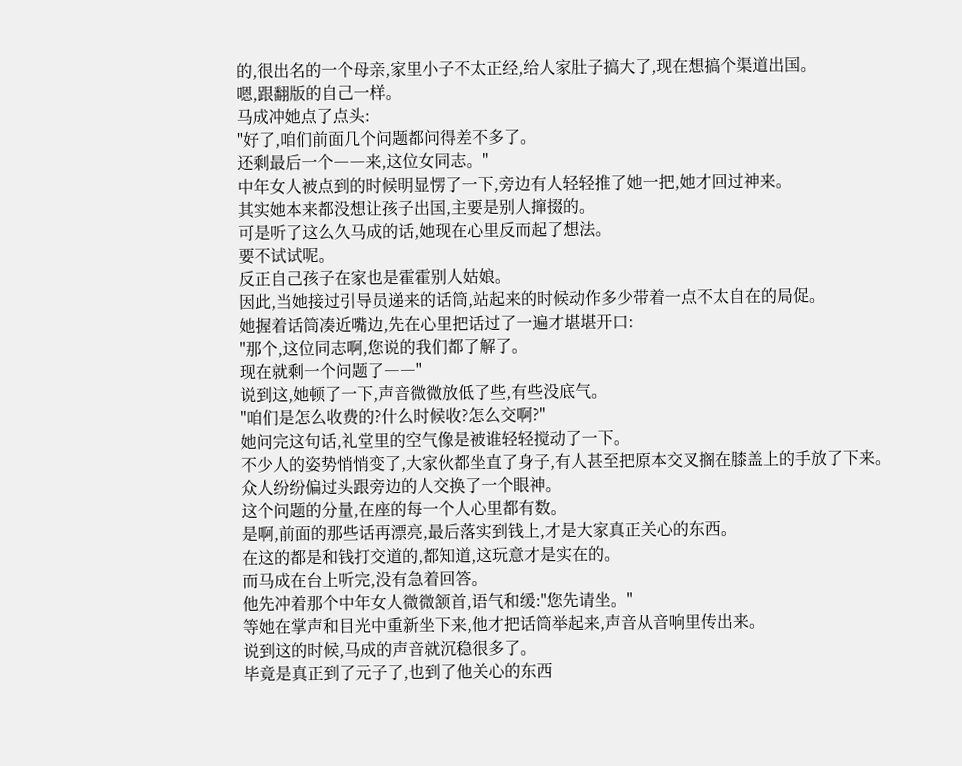的,很出名的一个母亲,家里小子不太正经,给人家肚子搞大了,现在想搞个渠道出国。
嗯,跟翻版的自己一样。
马成冲她点了点头:
"好了,咱们前面几个问题都问得差不多了。
还剩最后一个――来,这位女同志。"
中年女人被点到的时候明显愣了一下,旁边有人轻轻推了她一把,她才回过神来。
其实她本来都没想让孩子出国,主要是别人撺掇的。
可是听了这么久马成的话,她现在心里反而起了想法。
要不试试呢。
反正自己孩子在家也是霍霍别人姑娘。
因此,当她接过引导员递来的话筒,站起来的时候动作多少带着一点不太自在的局促。
她握着话筒凑近嘴边,先在心里把话过了一遍才堪堪开口:
"那个,这位同志啊,您说的我们都了解了。
现在就剩一个问题了――"
说到这,她顿了一下,声音微微放低了些,有些没底气。
"咱们是怎么收费的?什么时候收?怎么交啊?"
她问完这句话,礼堂里的空气像是被谁轻轻搅动了一下。
不少人的姿势悄悄变了,大家伙都坐直了身子,有人甚至把原本交叉搁在膝盖上的手放了下来。
众人纷纷偏过头跟旁边的人交换了一个眼神。
这个问题的分量,在座的每一个人心里都有数。
是啊,前面的那些话再漂亮,最后落实到钱上,才是大家真正关心的东西。
在这的都是和钱打交道的,都知道,这玩意才是实在的。
而马成在台上听完,没有急着回答。
他先冲着那个中年女人微微颔首,语气和缓:"您先请坐。"
等她在掌声和目光中重新坐下来,他才把话筒举起来,声音从音响里传出来。
说到这的时候,马成的声音就沉稳很多了。
毕竟是真正到了元子了,也到了他关心的东西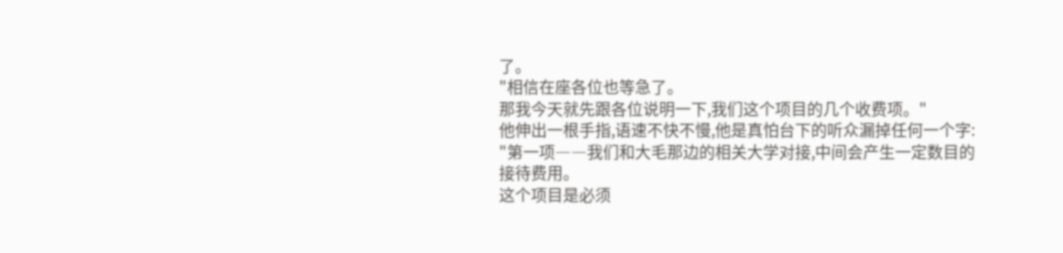了。
"相信在座各位也等急了。
那我今天就先跟各位说明一下,我们这个项目的几个收费项。"
他伸出一根手指,语速不快不慢,他是真怕台下的听众漏掉任何一个字:
"第一项――我们和大毛那边的相关大学对接,中间会产生一定数目的接待费用。
这个项目是必须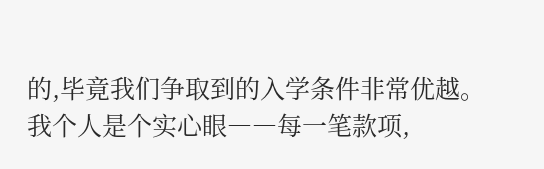的,毕竟我们争取到的入学条件非常优越。
我个人是个实心眼――每一笔款项,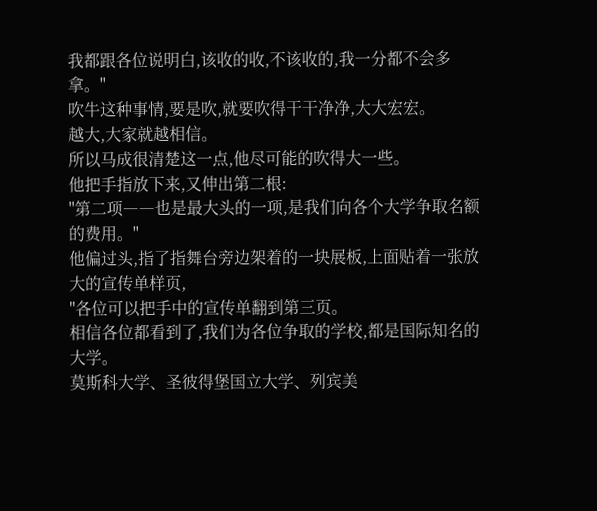我都跟各位说明白,该收的收,不该收的,我一分都不会多拿。"
吹牛这种事情,要是吹,就要吹得干干净净,大大宏宏。
越大,大家就越相信。
所以马成很清楚这一点,他尽可能的吹得大一些。
他把手指放下来,又伸出第二根:
"第二项――也是最大头的一项,是我们向各个大学争取名额的费用。"
他偏过头,指了指舞台旁边架着的一块展板,上面贴着一张放大的宣传单样页,
"各位可以把手中的宣传单翻到第三页。
相信各位都看到了,我们为各位争取的学校,都是国际知名的大学。
莫斯科大学、圣彼得堡国立大学、列宾美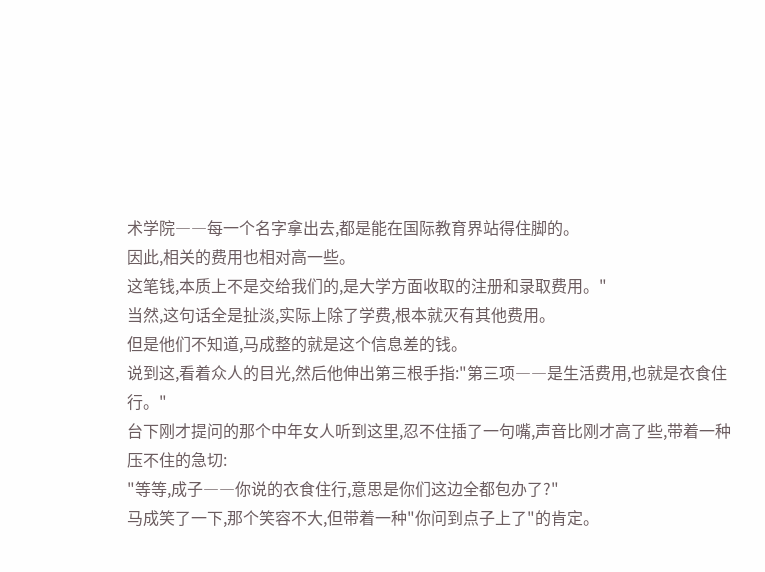术学院――每一个名字拿出去,都是能在国际教育界站得住脚的。
因此,相关的费用也相对高一些。
这笔钱,本质上不是交给我们的,是大学方面收取的注册和录取费用。"
当然,这句话全是扯淡,实际上除了学费,根本就灭有其他费用。
但是他们不知道,马成整的就是这个信息差的钱。
说到这,看着众人的目光,然后他伸出第三根手指:"第三项――是生活费用,也就是衣食住行。"
台下刚才提问的那个中年女人听到这里,忍不住插了一句嘴,声音比刚才高了些,带着一种压不住的急切:
"等等,成子――你说的衣食住行,意思是你们这边全都包办了?"
马成笑了一下,那个笑容不大,但带着一种"你问到点子上了"的肯定。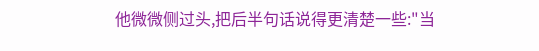他微微侧过头,把后半句话说得更清楚一些:"当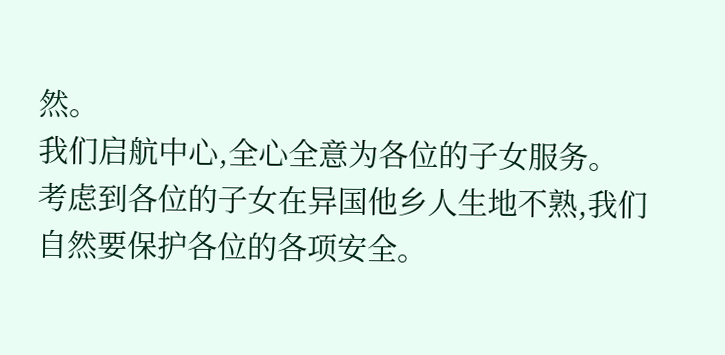然。
我们启航中心,全心全意为各位的子女服务。
考虑到各位的子女在异国他乡人生地不熟,我们自然要保护各位的各项安全。